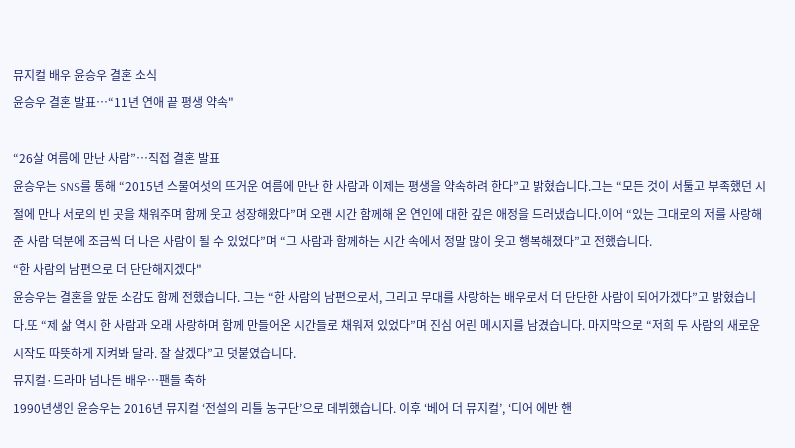뮤지컬 배우 윤승우 결혼 소식
윤승우 결혼 발표…“11년 연애 끝 평생 약속"

“26살 여름에 만난 사람”…직접 결혼 발표
윤승우는 SNS를 통해 “2015년 스물여섯의 뜨거운 여름에 만난 한 사람과 이제는 평생을 약속하려 한다”고 밝혔습니다.그는 “모든 것이 서툴고 부족했던 시절에 만나 서로의 빈 곳을 채워주며 함께 웃고 성장해왔다”며 오랜 시간 함께해 온 연인에 대한 깊은 애정을 드러냈습니다.이어 “있는 그대로의 저를 사랑해 준 사람 덕분에 조금씩 더 나은 사람이 될 수 있었다”며 “그 사람과 함께하는 시간 속에서 정말 많이 웃고 행복해졌다”고 전했습니다.
“한 사람의 남편으로 더 단단해지겠다"
윤승우는 결혼을 앞둔 소감도 함께 전했습니다. 그는 “한 사람의 남편으로서, 그리고 무대를 사랑하는 배우로서 더 단단한 사람이 되어가겠다”고 밝혔습니다.또 “제 삶 역시 한 사람과 오래 사랑하며 함께 만들어온 시간들로 채워져 있었다”며 진심 어린 메시지를 남겼습니다. 마지막으로 “저희 두 사람의 새로운 시작도 따뜻하게 지켜봐 달라. 잘 살겠다”고 덧붙였습니다.
뮤지컬·드라마 넘나든 배우…팬들 축하
1990년생인 윤승우는 2016년 뮤지컬 ‘전설의 리틀 농구단’으로 데뷔했습니다. 이후 ‘베어 더 뮤지컬’, ‘디어 에반 핸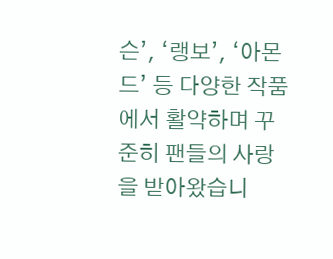슨’, ‘랭보’, ‘아몬드’ 등 다양한 작품에서 활약하며 꾸준히 팬들의 사랑을 받아왔습니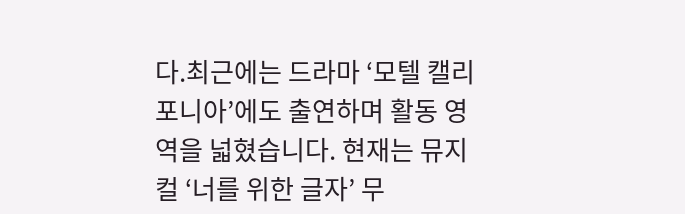다.최근에는 드라마 ‘모텔 캘리포니아’에도 출연하며 활동 영역을 넓혔습니다. 현재는 뮤지컬 ‘너를 위한 글자’ 무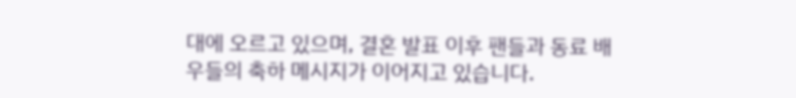대에 오르고 있으며, 결혼 발표 이후 팬들과 동료 배우들의 축하 메시지가 이어지고 있습니다.